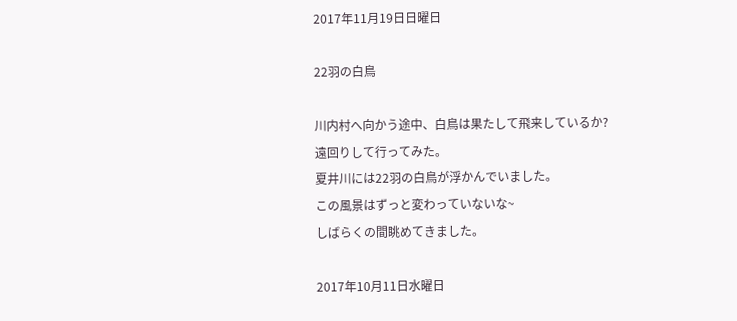2017年11月19日日曜日

22羽の白鳥

川内村へ向かう途中、白鳥は果たして飛来しているか?
遠回りして行ってみた。
夏井川には22羽の白鳥が浮かんでいました。
この風景はずっと変わっていないな~
しばらくの間眺めてきました。

2017年10月11日水曜日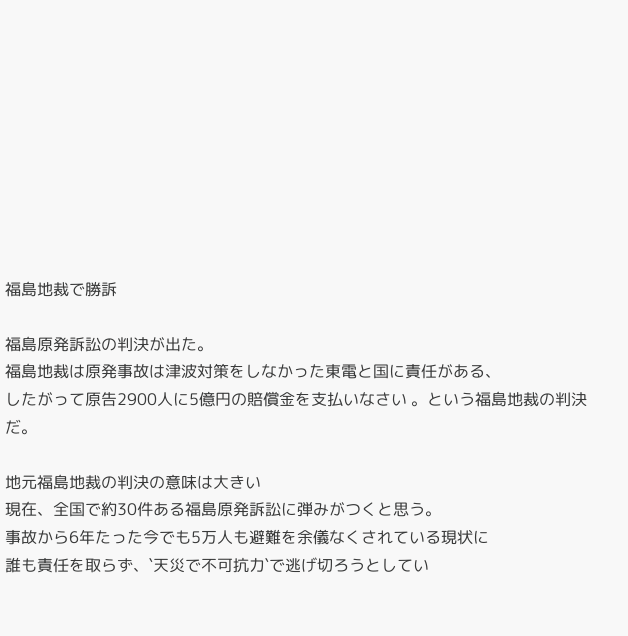福島地裁で勝訴

福島原発訴訟の判決が出た。
福島地裁は原発事故は津波対策をしなかった東電と国に責任がある、
したがって原告2900人に5億円の賠償金を支払いなさい 。という福島地裁の判決だ。

地元福島地裁の判決の意味は大きい
現在、全国で約30件ある福島原発訴訟に弾みがつくと思う。
事故から6年たった今でも5万人も避難を余儀なくされている現状に
誰も責任を取らず、`天災で不可抗力`で逃げ切ろうとしてい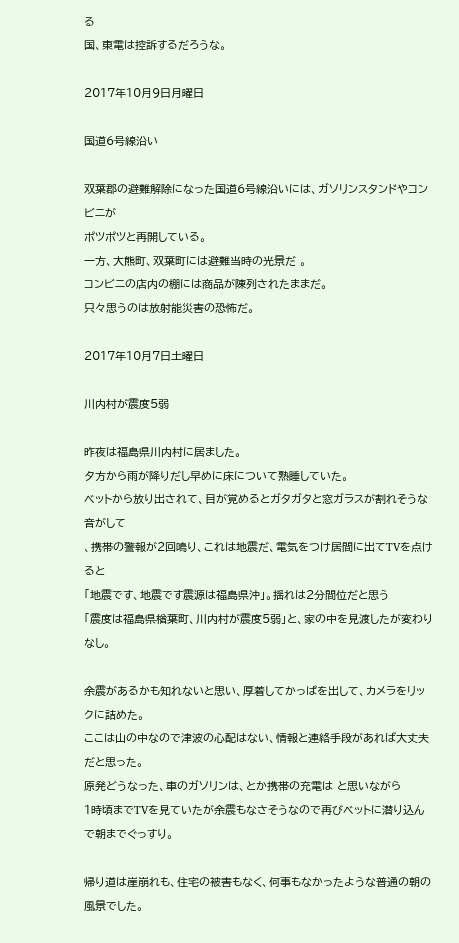る
国、東電は控訴するだろうな。

2017年10月9日月曜日

国道6号線沿い

双葉郡の避難解除になった国道6号線沿いには、ガソリンスタンドやコンビニが
ポツポツと再開している。
一方、大熊町、双葉町には避難当時の光景だ 。
コンビニの店内の棚には商品が陳列されたままだ。
只々思うのは放射能災害の恐怖だ。

2017年10月7日土曜日

川内村が震度5弱

昨夜は福島県川内村に居ました。
夕方から雨が降りだし早めに床について熟睡していた。
ベットから放り出されて、目が覚めるとガタガタと窓ガラスが割れそうな音がして
、携帯の警報が2回鳴り、これは地震だ、電気をつけ居間に出てTVを点けると
「地震です、地震です震源は福島県沖」。揺れは2分間位だと思う
「震度は福島県楢葉町、川内村が震度5弱」と、家の中を見渡したが変わりなし。

余震があるかも知れないと思い、厚着してかっぱを出して、カメラをリックに詰めた。
ここは山の中なので津波の心配はない、情報と連絡手段があれば大丈夫だと思った。
原発どうなった、車のガソリンは、とか携帯の充電は と思いながら
1時頃までTVを見ていたが余震もなさそうなので再びベットに潜り込んで朝までぐっすり。

帰り道は崖崩れも、住宅の被害もなく、何事もなかったような普通の朝の風景でした。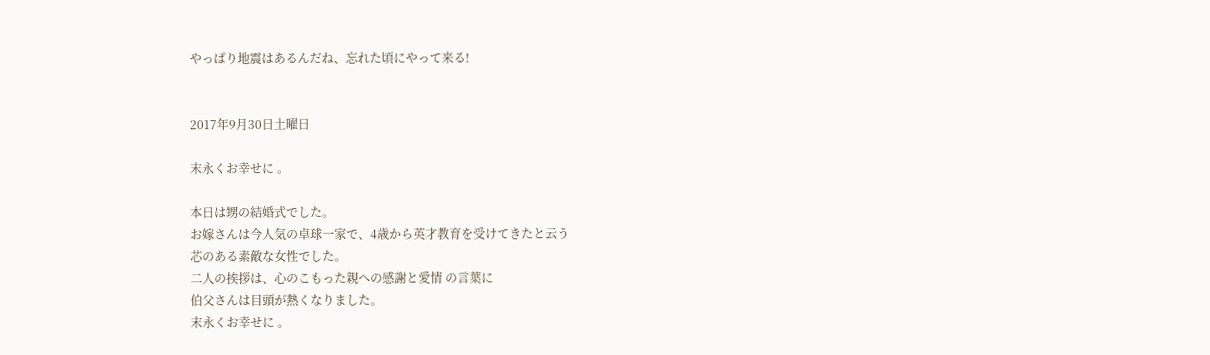やっぱり地震はあるんだね、忘れた頃にやって来る!


2017年9月30日土曜日

末永くお幸せに 。

本日は甥の結婚式でした。
お嫁さんは今人気の卓球一家で、4歳から英才教育を受けてきたと云う
芯のある素敵な女性でした。
二人の挨拶は、心のこもった親への感謝と愛情 の言葉に
伯父さんは目頭が熱くなりました。
末永くお幸せに 。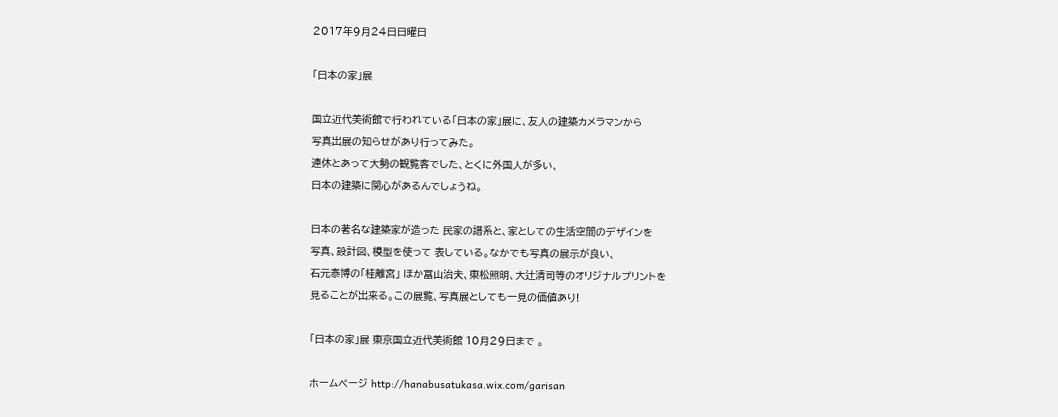2017年9月24日日曜日

「日本の家」展

国立近代美術館で行われている「日本の家」展に、友人の建築カメラマンから
写真出展の知らせがあり行ってみた。
連休とあって大勢の観覧客でした、とくに外国人が多い、
日本の建築に関心があるんでしょうね。

日本の著名な建築家が造った 民家の譜系と、家としての生活空間のデザインを
写真、設計図、模型を使って 表している。なかでも写真の展示が良い、
石元泰博の「桂離宮」 ほか冨山治夫、東松照明、大辻清司等のオリジナルプリントを
見ることが出来る。この展覧、写真展としても一見の価値あり!

「日本の家」展 東京国立近代美術館 10月29日まで 。

ホームページ http://hanabusatukasa.wix.com/garisan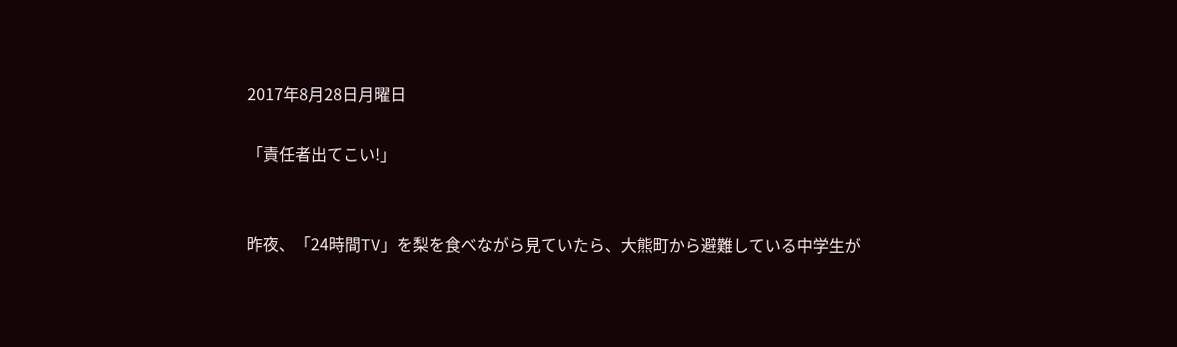2017年8月28日月曜日

「責任者出てこい!」


昨夜、「24時間TV」を梨を食べながら見ていたら、大熊町から避難している中学生が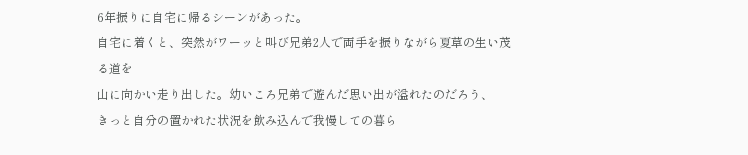6年振りに自宅に帰るシーンがあった。
自宅に着くと、突然がワーッと叫び兄弟2人で両手を振りながら夏草の生い茂る道を
山に向かい走り出した。幼いころ兄弟で遊んだ思い出が溢れたのだろう、
きっと自分の置かれた状況を飲み込んで我慢しての暮ら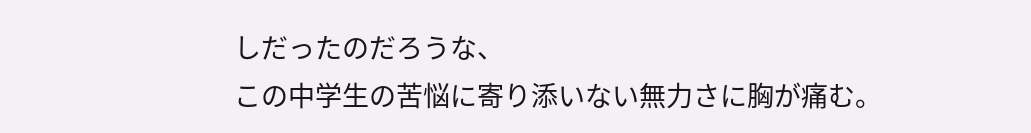しだったのだろうな、
この中学生の苦悩に寄り添いない無力さに胸が痛む。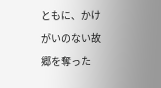ともに、かけがいのない故郷を奪った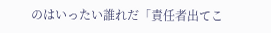のはいったい誰れだ「責任者出てこ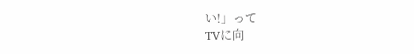い!」って
TVに向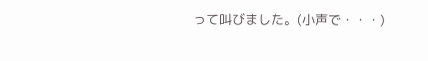って叫びました。(小声で・・・)